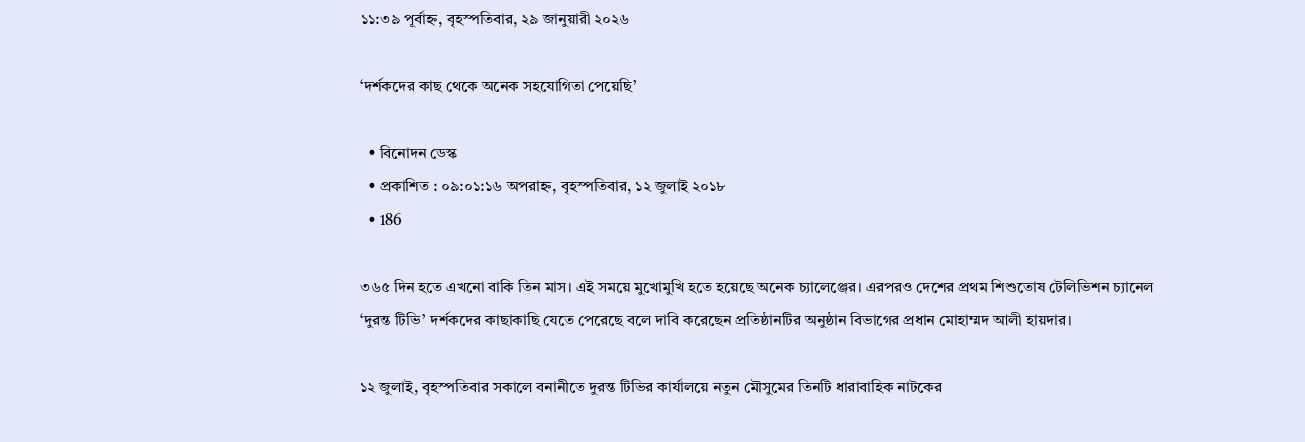১১:৩৯ পূর্বাহ্ন, বৃহস্পতিবার, ২৯ জানুয়ারী ২০২৬

‘দর্শকদের কাছ থেকে অনেক সহযোগিতা পেয়েছি’

  • বিনোদন ডেস্ক
  • প্রকাশিত : ০৯:০১:১৬ অপরাহ্ন, বৃহস্পতিবার, ১২ জুলাই ২০১৮
  • 186

৩৬৫ দিন হতে এখনো বাকি তিন মাস। এই সময়ে মুখোমুখি হতে হয়েছে অনেক চ্যালেঞ্জের। এরপরও দেশের প্রথম শিশুতোষ টেলিভিশন চ্যানেল ‘দুরন্ত টিভি’ দর্শকদের কাছাকাছি যেতে পেরেছে বলে দাবি করেছেন প্রতিষ্ঠানটির অনুষ্ঠান বিভাগের প্রধান মোহাম্মদ আলী হায়দার।

১২ জুলাই, বৃহস্পতিবার সকালে বনানীতে দুরন্ত টিভির কার্যালয়ে নতুন মৌসুমের তিনটি ধারাবাহিক নাটকের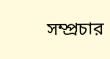সম্প্রচার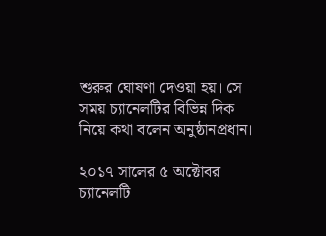শুরুর ঘোষণা দেওয়া হয়। সে সময় চ্যানেলটির বিভিন্ন দিক নিয়ে কথা বলেন অনুষ্ঠানপ্রধান।

২০১৭ সালের ৫ অক্টোবর চ্যানেলটি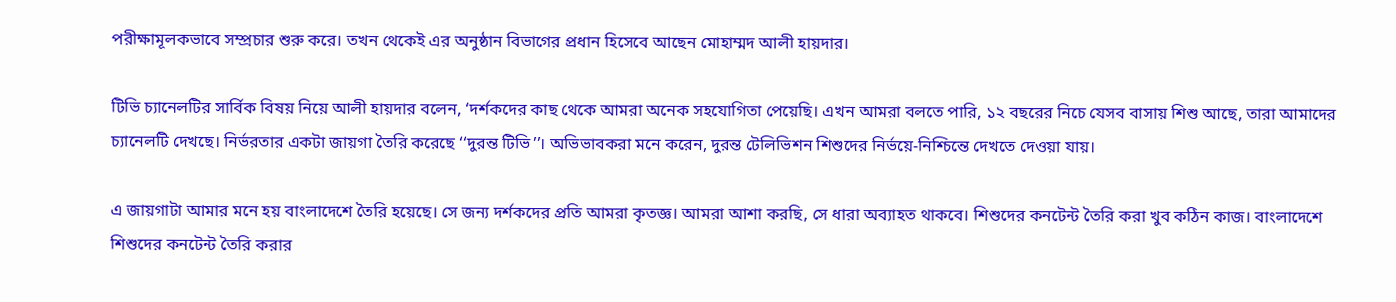পরীক্ষামূলকভাবে সম্প্রচার শুরু করে। তখন থেকেই এর অনুষ্ঠান বিভাগের প্রধান হিসেবে আছেন মোহাম্মদ আলী হায়দার।

টিভি চ্যানেলটির সার্বিক বিষয় নিয়ে আলী হায়দার বলেন, ‘দর্শকদের কাছ থেকে আমরা অনেক সহযোগিতা পেয়েছি। এখন আমরা বলতে পারি, ১২ বছরের নিচে যেসব বাসায় শিশু আছে, তারা আমাদের চ্যানেলটি দেখছে। নির্ভরতার একটা জায়গা তৈরি করেছে ‘‘দুরন্ত টিভি’’। অভিভাবকরা মনে করেন, দুরন্ত টেলিভিশন শিশুদের নির্ভয়ে-নিশ্চিন্তে দেখতে দেওয়া যায়।

এ জায়গাটা আমার মনে হয় বাংলাদেশে তৈরি হয়েছে। সে জন্য দর্শকদের প্রতি আমরা কৃতজ্ঞ। আমরা আশা করছি, সে ধারা অব্যাহত থাকবে। শিশুদের কনটেন্ট তৈরি করা খুব কঠিন কাজ। বাংলাদেশে শিশুদের কনটেন্ট তৈরি করার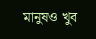মানুষও খুব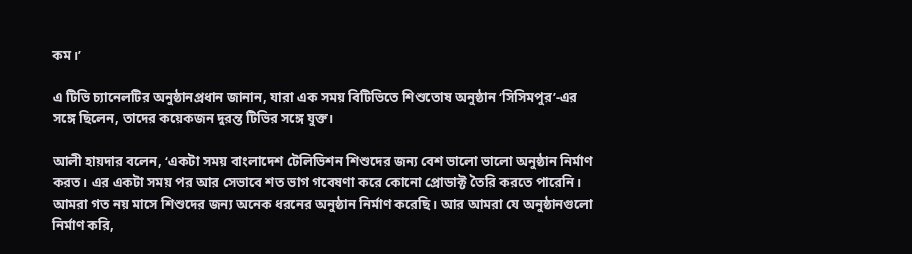কম।’

এ টিভি চ্যানেলটির অনুষ্ঠানপ্রধান জানান, যারা এক সময় বিটিভিতে শিশুতোষ অনুষ্ঠান ‘সিসিমপুর’-এর সঙ্গে ছিলেন, তাদের কয়েকজন দুরন্ত টিভির সঙ্গে যুক্ত।

আলী হায়দার বলেন, ‘একটা সময় বাংলাদেশ টেলিভিশন শিশুদের জন্য বেশ ভালো ভালো অনুষ্ঠান নির্মাণ করত। এর একটা সময় পর আর সেভাবে শত ভাগ গবেষণা করে কোনো প্রোডাক্ট তৈরি করতে পারেনি। আমরা গত নয় মাসে শিশুদের জন্য অনেক ধরনের অনুষ্ঠান নির্মাণ করেছি। আর আমরা যে অনুষ্ঠানগুলো নির্মাণ করি,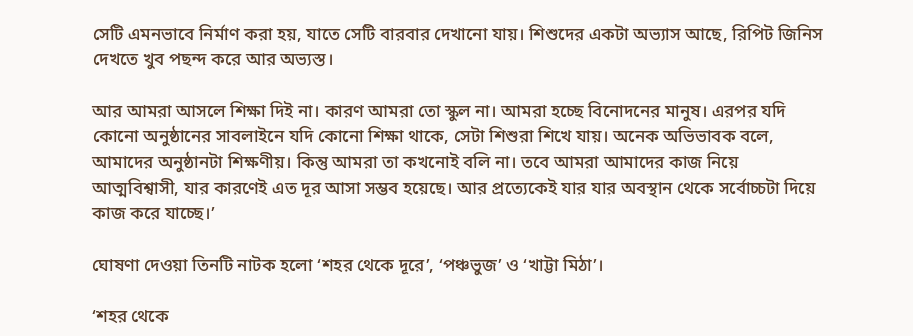সেটি এমনভাবে নির্মাণ করা হয়, যাতে সেটি বারবার দেখানো যায়। শিশুদের একটা অভ্যাস আছে, রিপিট জিনিস দেখতে খুব পছন্দ করে আর অভ্যস্ত।

আর আমরা আসলে শিক্ষা দিই না। কারণ আমরা তো স্কুল না। আমরা হচ্ছে বিনোদনের মানুষ। এরপর যদি কোনো অনুষ্ঠানের সাবলাইনে যদি কোনো শিক্ষা থাকে, সেটা শিশুরা শিখে যায়। অনেক অভিভাবক বলে, আমাদের অনুষ্ঠানটা শিক্ষণীয়। কিন্তু আমরা তা কখনোই বলি না। তবে আমরা আমাদের কাজ নিয়ে আত্মবিশ্বাসী, যার কারণেই এত দূর আসা সম্ভব হয়েছে। আর প্রত্যেকেই যার যার অবস্থান থেকে সর্বোচ্চটা দিয়ে কাজ করে যাচ্ছে।’

ঘোষণা দেওয়া তিনটি নাটক হলো ‘শহর থেকে দূরে’, ‘পঞ্চভুজ’ ও ‘খাট্টা মিঠা’।

‘শহর থেকে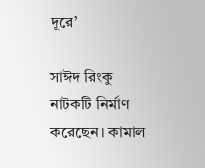দূরে’

সাঈদ রিংকু নাটকটি নির্মাণ করেছেন। কামাল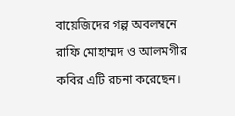বায়েজিদের গল্প অবলম্বনে রাফি মোহাম্মদ ও আলমগীর কবির এটি রচনা করেছেন।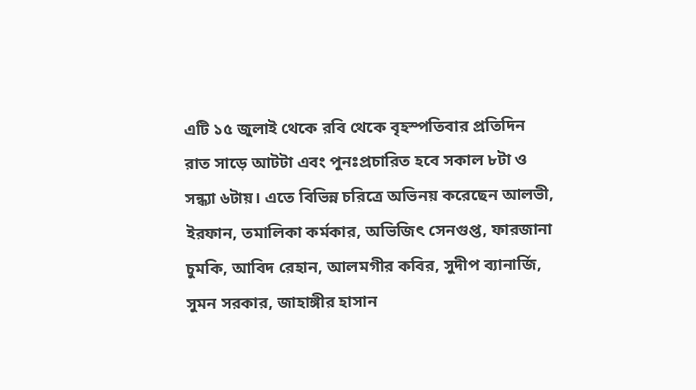এটি ১৫ জুলাই থেকে রবি থেকে বৃহস্পতিবার প্রতিদিন রাত সাড়ে আটটা এবং পুনঃপ্রচারিত হবে সকাল ৮টা ও সন্ধ্যা ৬টায়। এতে বিভিন্ন চরিত্রে অভিনয় করেছেন আলভী, ইরফান, তমালিকা কর্মকার, অভিজিৎ সেনগুপ্ত, ফারজানা চুমকি, আবিদ রেহান, আলমগীর কবির, সুদীপ ব্যানার্জি, সুমন সরকার, জাহাঙ্গীর হাসান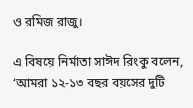ও রমিজ রাজু।

এ বিষয়ে নির্মাতা সাঈদ রিংকু বলেন, ‘আমরা ১২-১৩ বছর বয়সের দুটি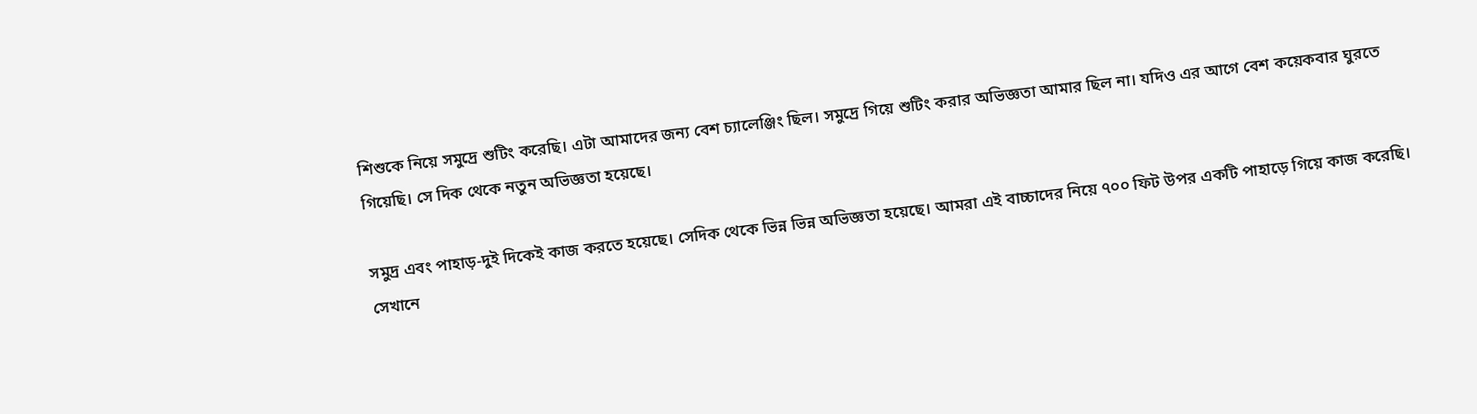শিশুকে নিয়ে সমুদ্রে শুটিং করেছি। এটা আমাদের জন্য বেশ চ্যালেঞ্জিং ছিল। সমুদ্রে গিয়ে শুটিং করার অভিজ্ঞতা আমার ছিল না। যদিও এর আগে বেশ কয়েকবার ঘুরতে গিয়েছি। সে দিক থেকে নতুন অভিজ্ঞতা হয়েছে।

সমুদ্র এবং পাহাড়-দুই দিকেই কাজ করতে হয়েছে। সেদিক থেকে ভিন্ন ভিন্ন অভিজ্ঞতা হয়েছে। আমরা এই বাচ্চাদের নিয়ে ৭০০ ফিট উপর একটি পাহাড়ে গিয়ে কাজ করেছি। সেখানে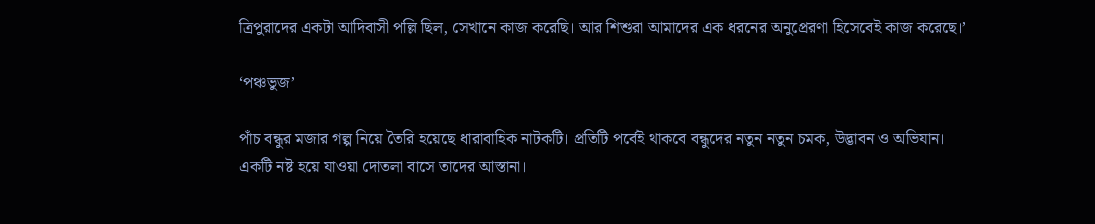ত্রিপুরাদের একটা আদিবাসী পল্লি ছিল, সেখানে কাজ করেছি। আর শিশুরা আমাদের এক ধরনের অনুপ্রেরণা হিসেবেই কাজ করেছে।’

‘পঞ্চভুজ’

পাঁচ বন্ধুর মজার গল্প নিয়ে তৈরি হয়েছে ধারাবাহিক নাটকটি। প্রতিটি পর্বেই থাকবে বন্ধুদের নতুন নতুন চমক, উদ্ভাবন ও অভিযান। একটি নষ্ট হয়ে যাওয়া দোতলা বাসে তাদের আস্তানা।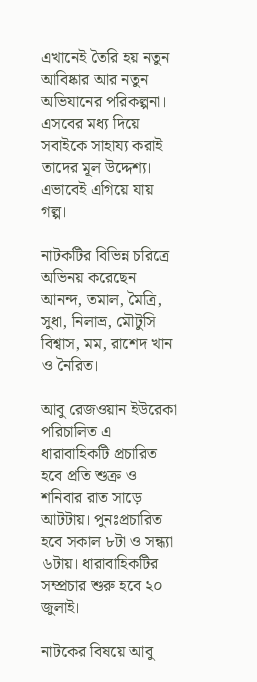এখানেই তৈরি হয় নতুন আবিষ্কার আর নতুন অভিযানের পরিকল্পনা। এসবের মধ্য দিয়ে সবাইকে সাহায্য করাই তাদের মূল উদ্দেশ্য। এভাবেই এগিয়ে যায় গল্প।

নাটকটির বিভিন্ন চরিত্রে অভিনয় করেছেন আনন্দ, তমাল, মৈত্রি, সুধা, নিলাভ্র, মৌটুসি বিশ্বাস, মম, রাশেদ খান ও নৈরিত।

আবু রেজওয়ান ইউরেকা পরিচালিত এ ধারাবাহিকটি প্রচারিত হবে প্রতি শুক্র ও শনিবার রাত সাড়ে আটটায়। পুনঃপ্রচারিত হবে সকাল ৮টা ও সন্ধ্যা ৬টায়। ধারাবাহিকটির সম্প্রচার শুরু হবে ২০ জুলাই।

নাটকের বিষয়ে আবু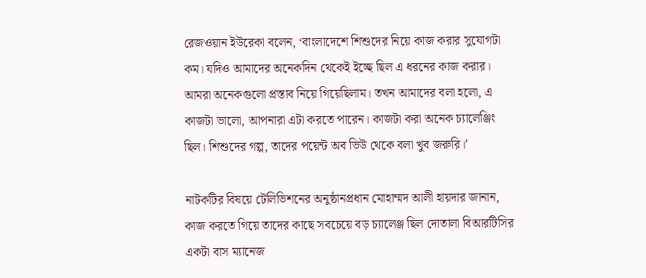রেজওয়ান ইউরেকা বলেন, ‘বাংলাদেশে শিশুদের নিয়ে কাজ করার সুযোগটা কম। যদিও আমাদের অনেকদিন থেকেই ইচ্ছে ছিল এ ধরনের কাজ করার। আমরা অনেকগুলো প্রস্তাব নিয়ে গিয়েছিলাম। তখন আমাদের বলা হলো, এ কাজটা ভালো, আপনারা এটা করতে পারেন। কাজটা করা অনেক চ্যালেঞ্জিং ছিল। শিশুদের গল্প, তাদের পয়েন্ট অব ভিউ থেকে বলা খুব জরুরি।’

নাটকটির বিষয়ে টেলিভিশনের অনুষ্ঠানপ্রধান মোহাম্মদ আলী হায়দার জানান, কাজ করতে গিয়ে তাদের কাছে সবচেয়ে বড় চ্যালেঞ্জ ছিল দোতালা বিআরটিসির একটা বাস ম্যানেজ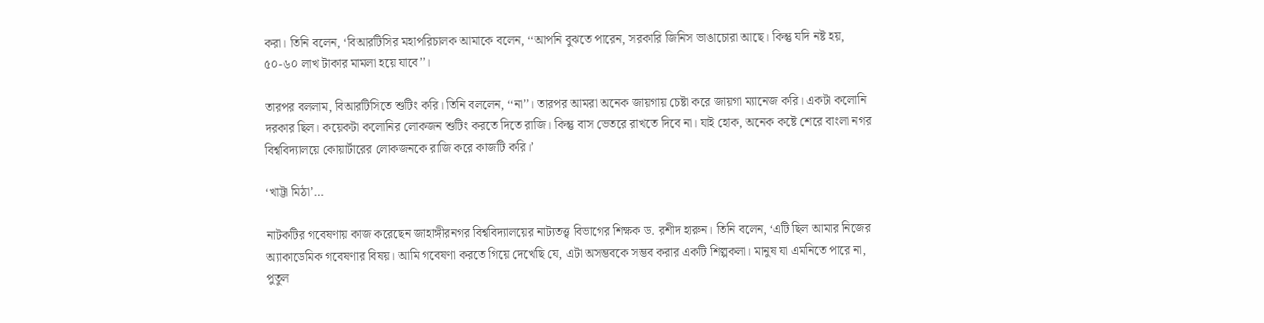করা। তিনি বলেন, ‘বিআরটিসির মহাপরিচালক আমাকে বলেন, ‘‘আপনি বুঝতে পারেন, সরকারি জিনিস ভাঙাচোরা আছে। কিন্তু যদি নষ্ট হয়, ৫০-৬০ লাখ টাকার মামলা হয়ে যাবে’’।

তারপর বললাম, বিআরটিসিতে শুটিং করি। তিনি বললেন, ‘‘না’’। তারপর আমরা অনেক জায়গায় চেষ্টা করে জায়গা ম্যানেজ করি। একটা কলোনি দরকার ছিল। কয়েকটা কলোনির লোকজন শুটিং করতে দিতে রাজি। কিন্তু বাস ভেতরে রাখতে দিবে না। যাই হোক, অনেক কষ্টে শেরে বাংলা নগর বিশ্ববিদ্যালয়ে কোয়ার্টারের লোকজনকে রাজি করে কাজটি করি।’

‘খাট্টা মিঠা’…

নাটকটির গবেষণায় কাজ করেছেন জাহাঙ্গীরনগর বিশ্ববিদ্যালয়ের নাট্যতত্ত্ব বিভাগের শিক্ষক ড. রশীদ হারুন। তিনি বলেন, ‘এটি ছিল আমার নিজের অ্যাকাডেমিক গবেষণার বিষয়। আমি গবেষণা করতে গিয়ে দেখেছি যে, এটা অসম্ভবকে সম্ভব করার একটি শিল্পকলা। মানুষ যা এমনিতে পারে না, পুতুল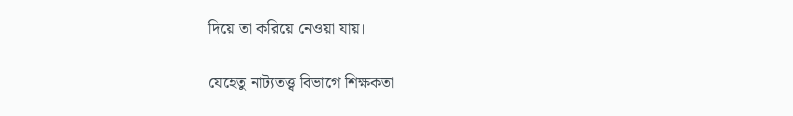দিয়ে তা করিয়ে নেওয়া যায়।

যেহেতু নাট্যতত্ত্ব বিভাগে শিক্ষকতা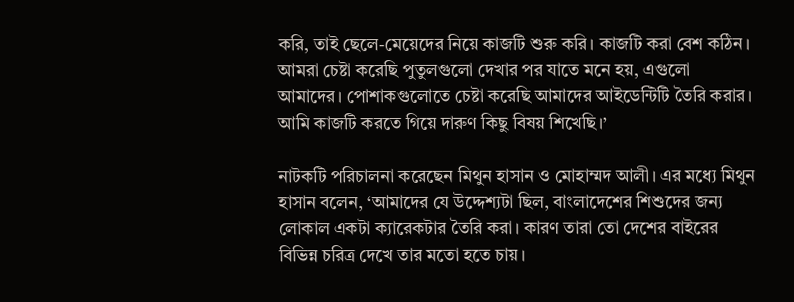করি, তাই ছেলে-মেয়েদের নিয়ে কাজটি শুরু করি। কাজটি করা বেশ কঠিন। আমরা চেষ্টা করেছি পুতুলগুলো দেখার পর যাতে মনে হয়, এগুলো আমাদের। পোশাকগুলোতে চেষ্টা করেছি আমাদের আইডেন্টিটি তৈরি করার। আমি কাজটি করতে গিয়ে দারুণ কিছু বিষয় শিখেছি।’

নাটকটি পরিচালনা করেছেন মিথুন হাসান ও মোহাম্মদ আলী। এর মধ্যে মিথুন হাসান বলেন, ‘আমাদের যে উদ্দেশ্যটা ছিল, বাংলাদেশের শিশুদের জন্য লোকাল একটা ক্যারেকটার তৈরি করা। কারণ তারা তো দেশের বাইরের বিভিন্ন চরিত্র দেখে তার মতো হতে চায়।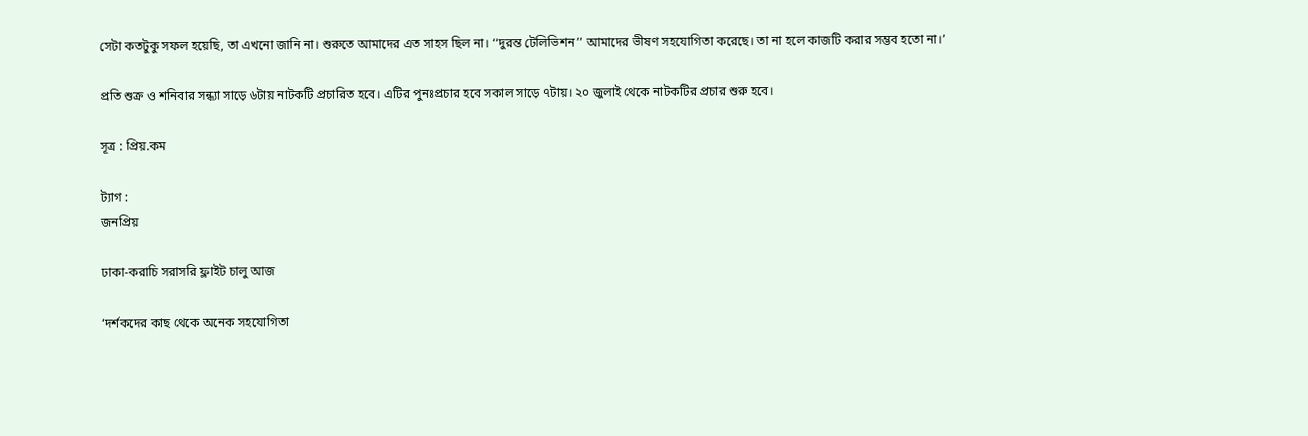সেটা কতটুকু সফল হয়েছি, তা এখনো জানি না। শুরুতে আমাদের এত সাহস ছিল না। ‘‘দুরন্ত টেলিভিশন’’ আমাদের ভীষণ সহযোগিতা করেছে। তা না হলে কাজটি করার সম্ভব হতো না।’

প্রতি শুক্র ও শনিবার সন্ধ্যা সাড়ে ৬টায় নাটকটি প্রচারিত হবে। এটির পুনঃপ্রচার হবে সকাল সাড়ে ৭টায়। ২০ জুলাই থেকে নাটকটির প্রচার শুরু হবে।

সূত্র : প্রিয়.কম

ট্যাগ :
জনপ্রিয়

ঢাকা-করাচি সরাসরি ফ্লাইট চালু আজ

‘দর্শকদের কাছ থেকে অনেক সহযোগিতা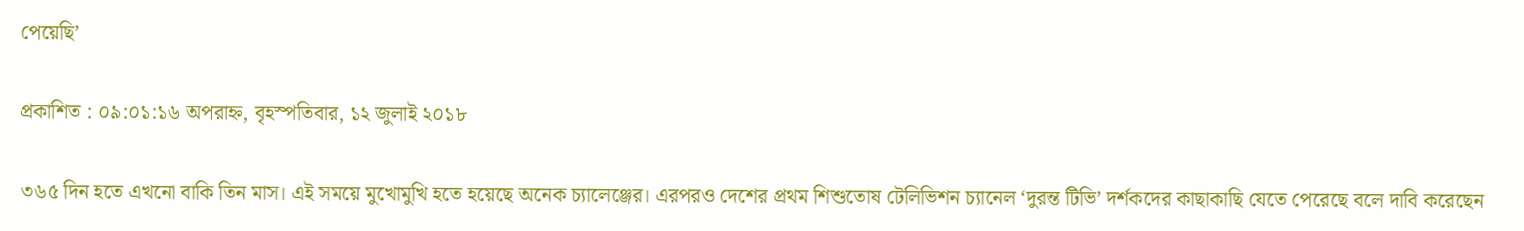পেয়েছি’

প্রকাশিত : ০৯:০১:১৬ অপরাহ্ন, বৃহস্পতিবার, ১২ জুলাই ২০১৮

৩৬৫ দিন হতে এখনো বাকি তিন মাস। এই সময়ে মুখোমুখি হতে হয়েছে অনেক চ্যালেঞ্জের। এরপরও দেশের প্রথম শিশুতোষ টেলিভিশন চ্যানেল ‘দুরন্ত টিভি’ দর্শকদের কাছাকাছি যেতে পেরেছে বলে দাবি করেছেন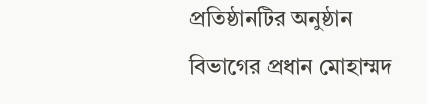প্রতিষ্ঠানটির অনুষ্ঠান বিভাগের প্রধান মোহাম্মদ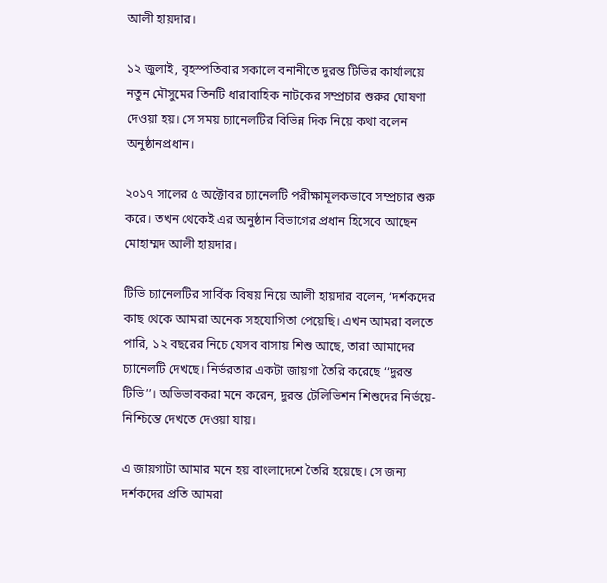আলী হায়দার।

১২ জুলাই, বৃহস্পতিবার সকালে বনানীতে দুরন্ত টিভির কার্যালয়ে নতুন মৌসুমের তিনটি ধারাবাহিক নাটকের সম্প্রচার শুরুর ঘোষণা দেওয়া হয়। সে সময় চ্যানেলটির বিভিন্ন দিক নিয়ে কথা বলেন অনুষ্ঠানপ্রধান।

২০১৭ সালের ৫ অক্টোবর চ্যানেলটি পরীক্ষামূলকভাবে সম্প্রচার শুরু করে। তখন থেকেই এর অনুষ্ঠান বিভাগের প্রধান হিসেবে আছেন মোহাম্মদ আলী হায়দার।

টিভি চ্যানেলটির সার্বিক বিষয় নিয়ে আলী হায়দার বলেন, ‘দর্শকদের কাছ থেকে আমরা অনেক সহযোগিতা পেয়েছি। এখন আমরা বলতে পারি, ১২ বছরের নিচে যেসব বাসায় শিশু আছে, তারা আমাদের চ্যানেলটি দেখছে। নির্ভরতার একটা জায়গা তৈরি করেছে ‘‘দুরন্ত টিভি’’। অভিভাবকরা মনে করেন, দুরন্ত টেলিভিশন শিশুদের নির্ভয়ে-নিশ্চিন্তে দেখতে দেওয়া যায়।

এ জায়গাটা আমার মনে হয় বাংলাদেশে তৈরি হয়েছে। সে জন্য দর্শকদের প্রতি আমরা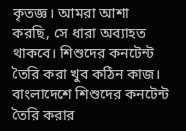কৃতজ্ঞ। আমরা আশা করছি, সে ধারা অব্যাহত থাকবে। শিশুদের কনটেন্ট তৈরি করা খুব কঠিন কাজ। বাংলাদেশে শিশুদের কনটেন্ট তৈরি করার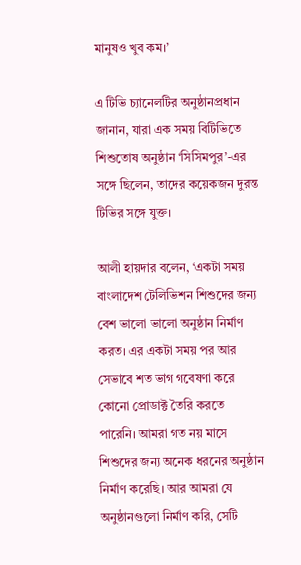মানুষও খুব কম।’

এ টিভি চ্যানেলটির অনুষ্ঠানপ্রধান জানান, যারা এক সময় বিটিভিতে শিশুতোষ অনুষ্ঠান ‘সিসিমপুর’-এর সঙ্গে ছিলেন, তাদের কয়েকজন দুরন্ত টিভির সঙ্গে যুক্ত।

আলী হায়দার বলেন, ‘একটা সময় বাংলাদেশ টেলিভিশন শিশুদের জন্য বেশ ভালো ভালো অনুষ্ঠান নির্মাণ করত। এর একটা সময় পর আর সেভাবে শত ভাগ গবেষণা করে কোনো প্রোডাক্ট তৈরি করতে পারেনি। আমরা গত নয় মাসে শিশুদের জন্য অনেক ধরনের অনুষ্ঠান নির্মাণ করেছি। আর আমরা যে অনুষ্ঠানগুলো নির্মাণ করি, সেটি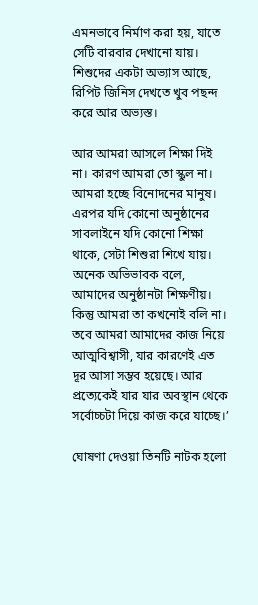এমনভাবে নির্মাণ করা হয়, যাতে সেটি বারবার দেখানো যায়। শিশুদের একটা অভ্যাস আছে, রিপিট জিনিস দেখতে খুব পছন্দ করে আর অভ্যস্ত।

আর আমরা আসলে শিক্ষা দিই না। কারণ আমরা তো স্কুল না। আমরা হচ্ছে বিনোদনের মানুষ। এরপর যদি কোনো অনুষ্ঠানের সাবলাইনে যদি কোনো শিক্ষা থাকে, সেটা শিশুরা শিখে যায়। অনেক অভিভাবক বলে, আমাদের অনুষ্ঠানটা শিক্ষণীয়। কিন্তু আমরা তা কখনোই বলি না। তবে আমরা আমাদের কাজ নিয়ে আত্মবিশ্বাসী, যার কারণেই এত দূর আসা সম্ভব হয়েছে। আর প্রত্যেকেই যার যার অবস্থান থেকে সর্বোচ্চটা দিয়ে কাজ করে যাচ্ছে।’

ঘোষণা দেওয়া তিনটি নাটক হলো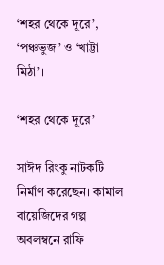‘শহর থেকে দূরে’, ‘পঞ্চভুজ’ ও ‘খাট্টা মিঠা’।

‘শহর থেকে দূরে’

সাঈদ রিংকু নাটকটি নির্মাণ করেছেন। কামাল বায়েজিদের গল্প অবলম্বনে রাফি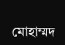মোহাম্মদ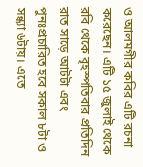ও আলমগীর কবির এটি রচনা করেছেন। এটি ১৫ জুলাই থেকে রবি থেকে বৃহস্পতিবার প্রতিদিন রাত সাড়ে আটটা এবং পুনঃপ্রচারিত হবে সকাল ৮টা ও সন্ধ্যা ৬টায়। এতে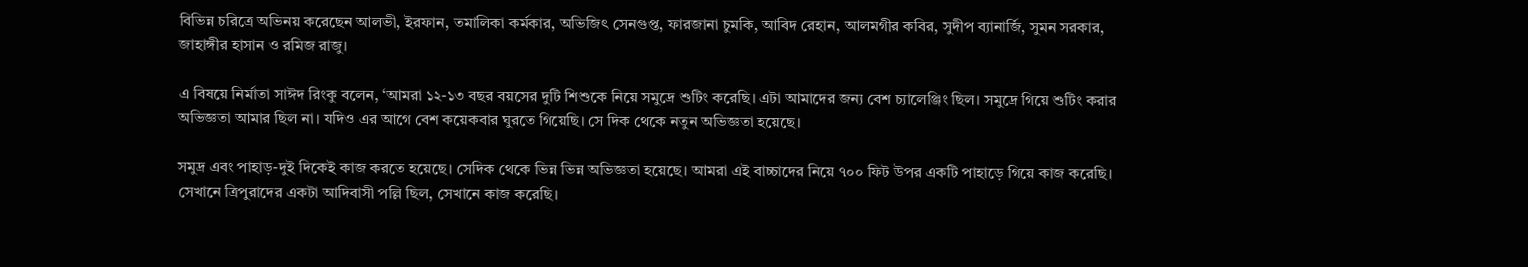বিভিন্ন চরিত্রে অভিনয় করেছেন আলভী, ইরফান, তমালিকা কর্মকার, অভিজিৎ সেনগুপ্ত, ফারজানা চুমকি, আবিদ রেহান, আলমগীর কবির, সুদীপ ব্যানার্জি, সুমন সরকার, জাহাঙ্গীর হাসান ও রমিজ রাজু।

এ বিষয়ে নির্মাতা সাঈদ রিংকু বলেন, ‘আমরা ১২-১৩ বছর বয়সের দুটি শিশুকে নিয়ে সমুদ্রে শুটিং করেছি। এটা আমাদের জন্য বেশ চ্যালেঞ্জিং ছিল। সমুদ্রে গিয়ে শুটিং করার অভিজ্ঞতা আমার ছিল না। যদিও এর আগে বেশ কয়েকবার ঘুরতে গিয়েছি। সে দিক থেকে নতুন অভিজ্ঞতা হয়েছে।

সমুদ্র এবং পাহাড়-দুই দিকেই কাজ করতে হয়েছে। সেদিক থেকে ভিন্ন ভিন্ন অভিজ্ঞতা হয়েছে। আমরা এই বাচ্চাদের নিয়ে ৭০০ ফিট উপর একটি পাহাড়ে গিয়ে কাজ করেছি। সেখানে ত্রিপুরাদের একটা আদিবাসী পল্লি ছিল, সেখানে কাজ করেছি।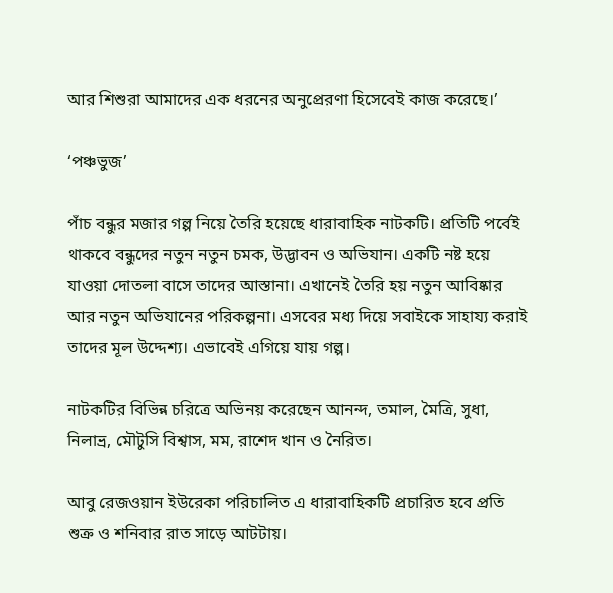আর শিশুরা আমাদের এক ধরনের অনুপ্রেরণা হিসেবেই কাজ করেছে।’

‘পঞ্চভুজ’

পাঁচ বন্ধুর মজার গল্প নিয়ে তৈরি হয়েছে ধারাবাহিক নাটকটি। প্রতিটি পর্বেই থাকবে বন্ধুদের নতুন নতুন চমক, উদ্ভাবন ও অভিযান। একটি নষ্ট হয়ে যাওয়া দোতলা বাসে তাদের আস্তানা। এখানেই তৈরি হয় নতুন আবিষ্কার আর নতুন অভিযানের পরিকল্পনা। এসবের মধ্য দিয়ে সবাইকে সাহায্য করাই তাদের মূল উদ্দেশ্য। এভাবেই এগিয়ে যায় গল্প।

নাটকটির বিভিন্ন চরিত্রে অভিনয় করেছেন আনন্দ, তমাল, মৈত্রি, সুধা, নিলাভ্র, মৌটুসি বিশ্বাস, মম, রাশেদ খান ও নৈরিত।

আবু রেজওয়ান ইউরেকা পরিচালিত এ ধারাবাহিকটি প্রচারিত হবে প্রতি শুক্র ও শনিবার রাত সাড়ে আটটায়।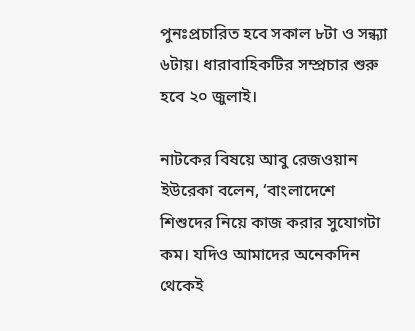পুনঃপ্রচারিত হবে সকাল ৮টা ও সন্ধ্যা ৬টায়। ধারাবাহিকটির সম্প্রচার শুরু হবে ২০ জুলাই।

নাটকের বিষয়ে আবু রেজওয়ান ইউরেকা বলেন, ‘বাংলাদেশে শিশুদের নিয়ে কাজ করার সুযোগটা কম। যদিও আমাদের অনেকদিন থেকেই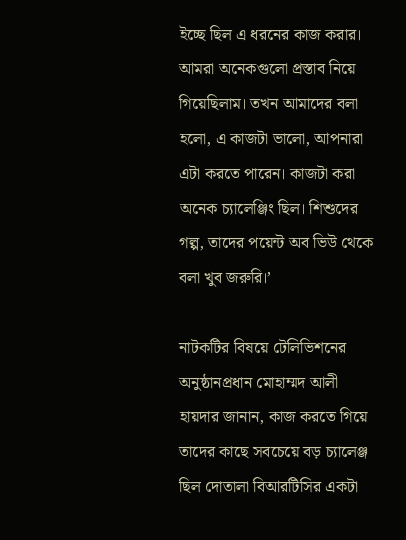ইচ্ছে ছিল এ ধরনের কাজ করার। আমরা অনেকগুলো প্রস্তাব নিয়ে গিয়েছিলাম। তখন আমাদের বলা হলো, এ কাজটা ভালো, আপনারা এটা করতে পারেন। কাজটা করা অনেক চ্যালেঞ্জিং ছিল। শিশুদের গল্প, তাদের পয়েন্ট অব ভিউ থেকে বলা খুব জরুরি।’

নাটকটির বিষয়ে টেলিভিশনের অনুষ্ঠানপ্রধান মোহাম্মদ আলী হায়দার জানান, কাজ করতে গিয়ে তাদের কাছে সবচেয়ে বড় চ্যালেঞ্জ ছিল দোতালা বিআরটিসির একটা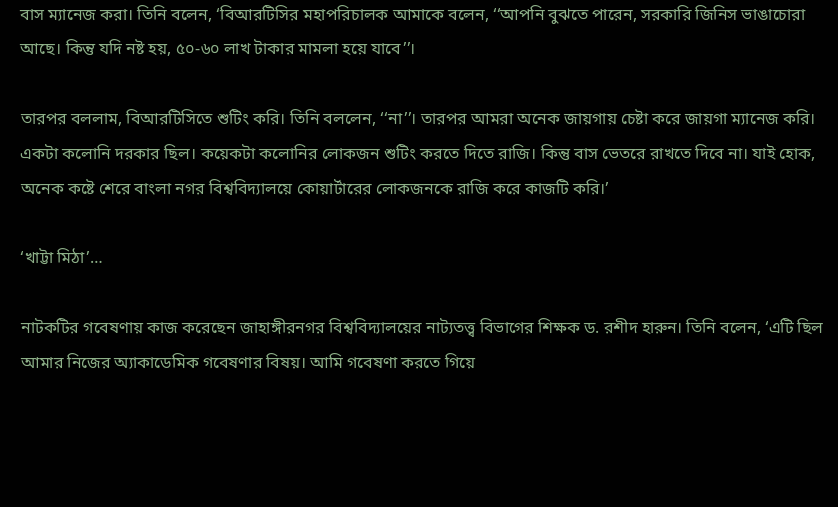বাস ম্যানেজ করা। তিনি বলেন, ‘বিআরটিসির মহাপরিচালক আমাকে বলেন, ‘‘আপনি বুঝতে পারেন, সরকারি জিনিস ভাঙাচোরা আছে। কিন্তু যদি নষ্ট হয়, ৫০-৬০ লাখ টাকার মামলা হয়ে যাবে’’।

তারপর বললাম, বিআরটিসিতে শুটিং করি। তিনি বললেন, ‘‘না’’। তারপর আমরা অনেক জায়গায় চেষ্টা করে জায়গা ম্যানেজ করি। একটা কলোনি দরকার ছিল। কয়েকটা কলোনির লোকজন শুটিং করতে দিতে রাজি। কিন্তু বাস ভেতরে রাখতে দিবে না। যাই হোক, অনেক কষ্টে শেরে বাংলা নগর বিশ্ববিদ্যালয়ে কোয়ার্টারের লোকজনকে রাজি করে কাজটি করি।’

‘খাট্টা মিঠা’…

নাটকটির গবেষণায় কাজ করেছেন জাহাঙ্গীরনগর বিশ্ববিদ্যালয়ের নাট্যতত্ত্ব বিভাগের শিক্ষক ড. রশীদ হারুন। তিনি বলেন, ‘এটি ছিল আমার নিজের অ্যাকাডেমিক গবেষণার বিষয়। আমি গবেষণা করতে গিয়ে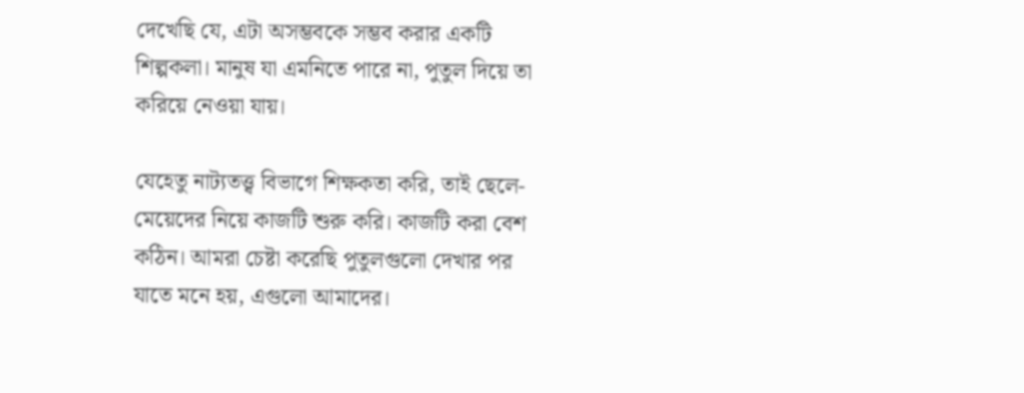দেখেছি যে, এটা অসম্ভবকে সম্ভব করার একটি শিল্পকলা। মানুষ যা এমনিতে পারে না, পুতুল দিয়ে তা করিয়ে নেওয়া যায়।

যেহেতু নাট্যতত্ত্ব বিভাগে শিক্ষকতা করি, তাই ছেলে-মেয়েদের নিয়ে কাজটি শুরু করি। কাজটি করা বেশ কঠিন। আমরা চেষ্টা করেছি পুতুলগুলো দেখার পর যাতে মনে হয়, এগুলো আমাদের।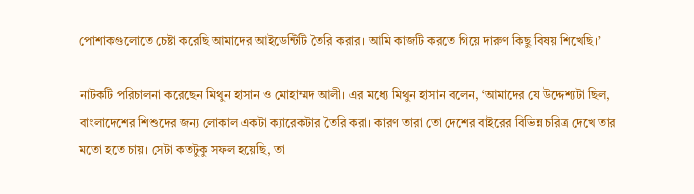পোশাকগুলোতে চেষ্টা করেছি আমাদের আইডেন্টিটি তৈরি করার। আমি কাজটি করতে গিয়ে দারুণ কিছু বিষয় শিখেছি।’

নাটকটি পরিচালনা করেছেন মিথুন হাসান ও মোহাম্মদ আলী। এর মধ্যে মিথুন হাসান বলেন, ‘আমাদের যে উদ্দেশ্যটা ছিল, বাংলাদেশের শিশুদের জন্য লোকাল একটা ক্যারেকটার তৈরি করা। কারণ তারা তো দেশের বাইরের বিভিন্ন চরিত্র দেখে তার মতো হতে চায়। সেটা কতটুকু সফল হয়েছি, তা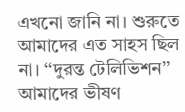এখনো জানি না। শুরুতে আমাদের এত সাহস ছিল না। ‘‘দুরন্ত টেলিভিশন’’ আমাদের ভীষণ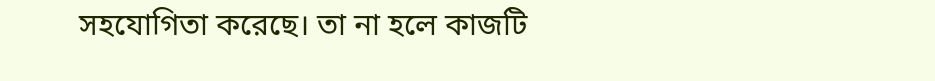সহযোগিতা করেছে। তা না হলে কাজটি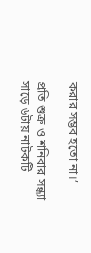করার সম্ভব হতো না।’

প্রতি শুক্র ও শনিবার সন্ধ্যা সাড়ে ৬টায় নাটকটি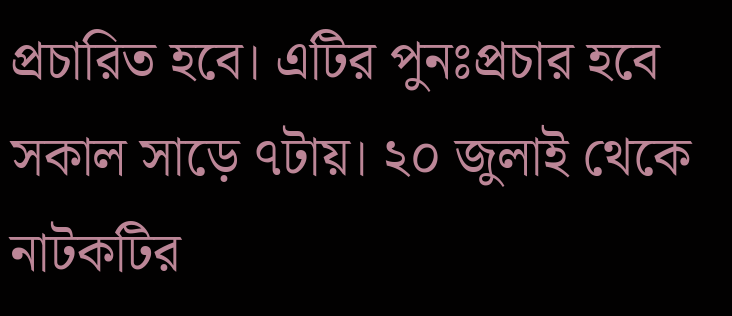প্রচারিত হবে। এটির পুনঃপ্রচার হবে সকাল সাড়ে ৭টায়। ২০ জুলাই থেকে নাটকটির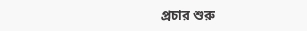প্রচার শুরু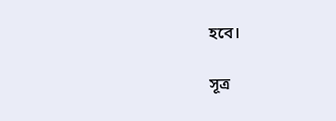হবে।

সূত্র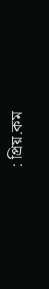: প্রিয়.কম